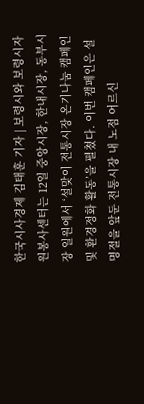한국시사경제 김태훈 기자 | 보령시와 보령시자원봉사센터는 12일 중앙시장, 한내시장, 동부시장 일원에서 ‘설맞이 전통시장 온기나눔 캠페인 및 환경정화 활동’을 펼쳤다. 이번 캠페인은 설 명절을 앞둔 전통시장 내 노점 어르신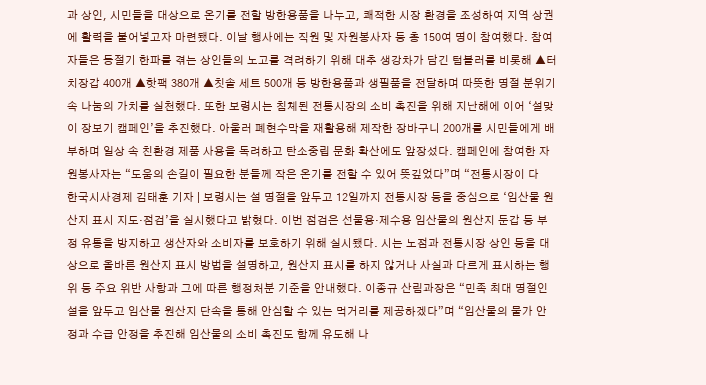과 상인, 시민들을 대상으로 온기를 전할 방한용품을 나누고, 쾌적한 시장 환경을 조성하여 지역 상권에 활력을 불어넣고자 마련됐다. 이날 행사에는 직원 및 자원봉사자 등 총 150여 명이 참여했다. 참여자들은 동절기 한파를 겪는 상인들의 노고를 격려하기 위해 대추 생강차가 담긴 텀블러를 비롯해 ▲터치장갑 400개 ▲핫팩 380개 ▲칫솔 세트 500개 등 방한용품과 생필품을 전달하며 따뜻한 명절 분위기 속 나눔의 가치를 실천했다. 또한 보령시는 침체된 전통시장의 소비 촉진을 위해 지난해에 이어 ‘설맞이 장보기 캠페인’을 추진했다. 아울러 폐현수막을 재활용해 제작한 장바구니 200개를 시민들에게 배부하며 일상 속 친환경 제품 사용을 독려하고 탄소중립 문화 확산에도 앞장섰다. 캠페인에 참여한 자원봉사자는 “도움의 손길이 필요한 분들께 작은 온기를 전할 수 있어 뜻깊었다”며 “전통시장이 다
한국시사경제 김태훈 기자 | 보령시는 설 명절을 앞두고 12일까지 전통시장 등을 중심으로 ‘임산물 원산지 표시 지도·점검’을 실시했다고 밝혔다. 이번 점검은 선물용·제수용 임산물의 원산지 둔갑 등 부정 유통을 방지하고 생산자와 소비자를 보호하기 위해 실시됐다. 시는 노점과 전통시장 상인 등을 대상으로 올바른 원산지 표시 방법을 설명하고, 원산지 표시를 하지 않거나 사실과 다르게 표시하는 행위 등 주요 위반 사항과 그에 따른 행정처분 기준을 안내했다. 이종규 산림과장은 “민족 최대 명절인 설을 앞두고 임산물 원산지 단속을 통해 안심할 수 있는 먹거리를 제공하겠다”며 “임산물의 물가 안정과 수급 안정을 추진해 임산물의 소비 촉진도 함께 유도해 나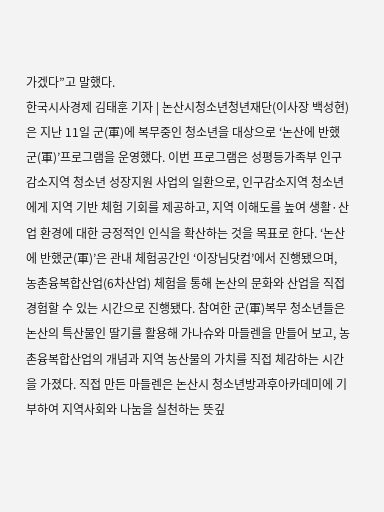가겠다”고 말했다.
한국시사경제 김태훈 기자 | 논산시청소년청년재단(이사장 백성현)은 지난 11일 군(軍)에 복무중인 청소년을 대상으로 ‘논산에 반했군(軍)’프로그램을 운영했다. 이번 프로그램은 성평등가족부 인구감소지역 청소년 성장지원 사업의 일환으로, 인구감소지역 청소년에게 지역 기반 체험 기회를 제공하고, 지역 이해도를 높여 생활·산업 환경에 대한 긍정적인 인식을 확산하는 것을 목표로 한다. ‘논산에 반했군(軍)’은 관내 체험공간인 ‘이장님닷컴’에서 진행됐으며, 농촌융복합산업(6차산업) 체험을 통해 논산의 문화와 산업을 직접 경험할 수 있는 시간으로 진행됐다. 참여한 군(軍)복무 청소년들은 논산의 특산물인 딸기를 활용해 가나슈와 마들렌을 만들어 보고, 농촌융복합산업의 개념과 지역 농산물의 가치를 직접 체감하는 시간을 가졌다. 직접 만든 마들렌은 논산시 청소년방과후아카데미에 기부하여 지역사회와 나눔을 실천하는 뜻깊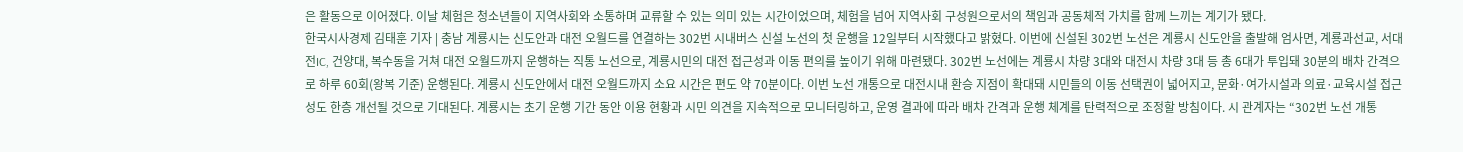은 활동으로 이어졌다. 이날 체험은 청소년들이 지역사회와 소통하며 교류할 수 있는 의미 있는 시간이었으며, 체험을 넘어 지역사회 구성원으로서의 책임과 공동체적 가치를 함께 느끼는 계기가 됐다.
한국시사경제 김태훈 기자 | 충남 계룡시는 신도안과 대전 오월드를 연결하는 302번 시내버스 신설 노선의 첫 운행을 12일부터 시작했다고 밝혔다. 이번에 신설된 302번 노선은 계룡시 신도안을 출발해 엄사면, 계룡과선교, 서대전IC, 건양대, 복수동을 거쳐 대전 오월드까지 운행하는 직통 노선으로, 계룡시민의 대전 접근성과 이동 편의를 높이기 위해 마련됐다. 302번 노선에는 계룡시 차량 3대와 대전시 차량 3대 등 총 6대가 투입돼 30분의 배차 간격으로 하루 60회(왕복 기준) 운행된다. 계룡시 신도안에서 대전 오월드까지 소요 시간은 편도 약 70분이다. 이번 노선 개통으로 대전시내 환승 지점이 확대돼 시민들의 이동 선택권이 넓어지고, 문화·여가시설과 의료·교육시설 접근성도 한층 개선될 것으로 기대된다. 계룡시는 초기 운행 기간 동안 이용 현황과 시민 의견을 지속적으로 모니터링하고, 운영 결과에 따라 배차 간격과 운행 체계를 탄력적으로 조정할 방침이다. 시 관계자는 “302번 노선 개통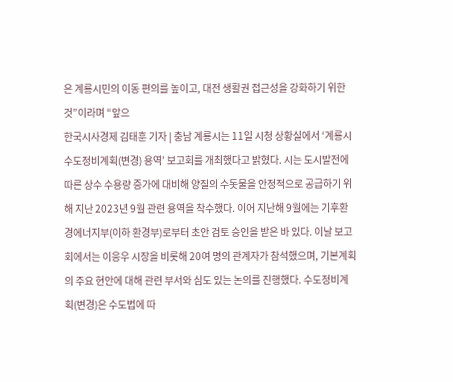은 계룡시민의 이동 편의를 높이고, 대전 생활권 접근성을 강화하기 위한 것”이라며 “앞으
한국시사경제 김태훈 기자 | 충남 계룡시는 11일 시청 상황실에서 ‘계룡시 수도정비계획(변경) 용역’ 보고회를 개최했다고 밝혔다. 시는 도시발전에 따른 상수 수용량 증가에 대비해 양질의 수돗물을 안정적으로 공급하기 위해 지난 2023년 9월 관련 용역을 착수했다. 이어 지난해 9월에는 기후환경에너지부(이하 환경부)로부터 초안 검토 승인을 받은 바 있다. 이날 보고회에서는 이응우 시장을 비롯해 20여 명의 관계자가 참석했으며, 기본계획의 주요 현안에 대해 관련 부서와 심도 있는 논의를 진행했다. 수도정비계획(변경)은 수도법에 따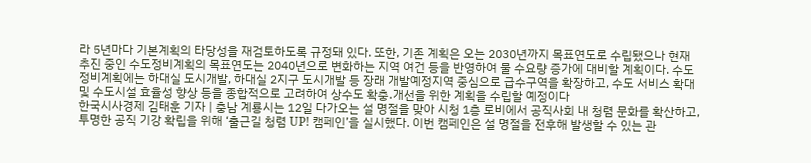라 5년마다 기본계획의 타당성을 재검토하도록 규정돼 있다. 또한, 기존 계획은 오는 2030년까지 목표연도로 수립됐으나 현재 추진 중인 수도정비계획의 목표연도는 2040년으로 변화하는 지역 여건 등을 반영하여 물 수요량 증가에 대비할 계획이다. 수도정비계획에는 하대실 도시개발, 하대실 2지구 도시개발 등 장래 개발예정지역 중심으로 급수구역을 확장하고, 수도 서비스 확대 및 수도시설 효율성 향상 등을 종합적으로 고려하여 상수도 확충․개선을 위한 계획을 수립할 예정이다
한국시사경제 김태훈 기자 | 충남 계룡시는 12일 다가오는 설 명절을 맞아 시청 1층 로비에서 공직사회 내 청렴 문화를 확산하고, 투명한 공직 기강 확립을 위해 ‘출근길 청렴 UP! 캠페인’을 실시했다. 이번 캠페인은 설 명절을 전후해 발생할 수 있는 관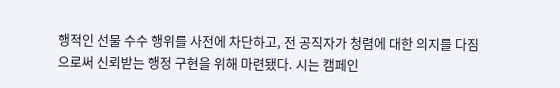행적인 선물 수수 행위를 사전에 차단하고, 전 공직자가 청렴에 대한 의지를 다짐으로써 신뢰받는 행정 구현을 위해 마련됐다. 시는 캠페인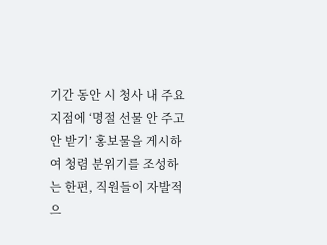기간 동안 시 청사 내 주요 지점에 ‘명절 선물 안 주고 안 받기’ 홍보물을 게시하여 청렴 분위기를 조성하는 한편, 직원들이 자발적으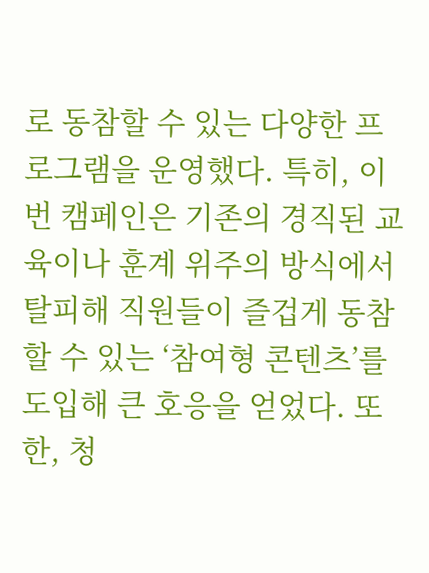로 동참할 수 있는 다양한 프로그램을 운영했다. 특히, 이번 캠페인은 기존의 경직된 교육이나 훈계 위주의 방식에서 탈피해 직원들이 즐겁게 동참할 수 있는 ‘참여형 콘텐츠’를 도입해 큰 호응을 얻었다. 또한, 청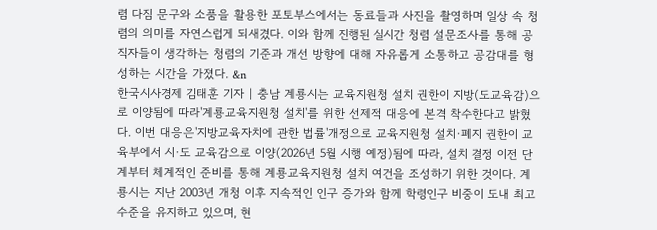렴 다짐 문구와 소품을 활용한 포토부스에서는 동료들과 사진을 촬영하며 일상 속 청렴의 의미를 자연스럽게 되새겼다. 이와 함께 진행된 실시간 청렴 설문조사를 통해 공직자들이 생각하는 청렴의 기준과 개선 방향에 대해 자유롭게 소통하고 공감대를 형성하는 시간을 가졌다. &n
한국시사경제 김태훈 기자 | 충남 계룡시는 교육지원청 설치 권한이 지방(도교육감)으로 이양됨에 따라'계룡교육지원청 설치'를 위한 선제적 대응에 본격 착수한다고 밝혔다. 이번 대응은'지방교육자치에 관한 법률'개정으로 교육지원청 설치·폐지 권한이 교육부에서 시·도 교육감으로 이양(2026년 5월 시행 예정)됨에 따라, 설치 결정 이전 단계부터 체계적인 준비를 통해 계룡교육지원청 설치 여건을 조성하기 위한 것이다. 계룡시는 지난 2003년 개청 이후 지속적인 인구 증가와 함께 학령인구 비중이 도내 최고 수준을 유지하고 있으며, 현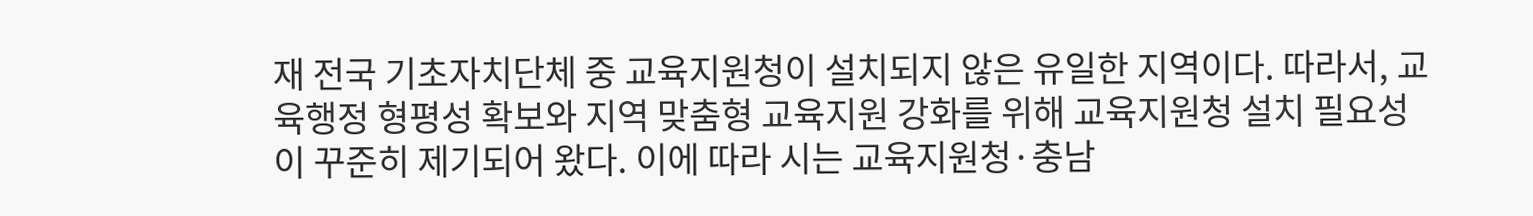재 전국 기초자치단체 중 교육지원청이 설치되지 않은 유일한 지역이다. 따라서, 교육행정 형평성 확보와 지역 맞춤형 교육지원 강화를 위해 교육지원청 설치 필요성이 꾸준히 제기되어 왔다. 이에 따라 시는 교육지원청·충남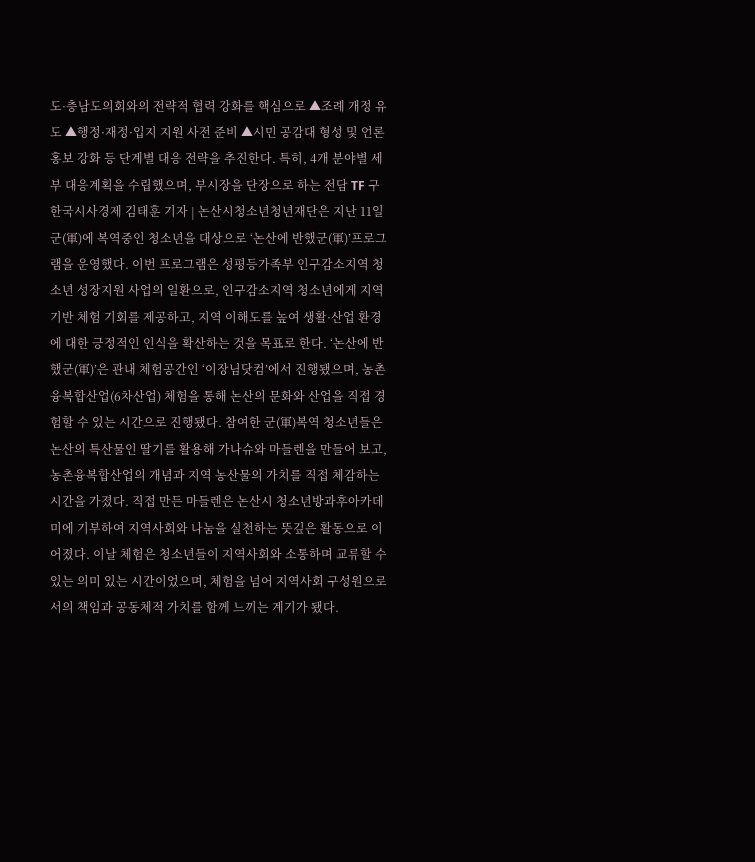도·충남도의회와의 전략적 협력 강화를 핵심으로 ▲조례 개정 유도 ▲행정·재정·입지 지원 사전 준비 ▲시민 공감대 형성 및 언론 홍보 강화 등 단계별 대응 전략을 추진한다. 특히, 4개 분야별 세부 대응계획을 수립했으며, 부시장을 단장으로 하는 전담 TF 구
한국시사경제 김태훈 기자 | 논산시청소년청년재단은 지난 11일 군(軍)에 복역중인 청소년을 대상으로 ‘논산에 반했군(軍)’프로그램을 운영했다. 이번 프로그램은 성평등가족부 인구감소지역 청소년 성장지원 사업의 일환으로, 인구감소지역 청소년에게 지역 기반 체험 기회를 제공하고, 지역 이해도를 높여 생활·산업 환경에 대한 긍정적인 인식을 확산하는 것을 목표로 한다. ‘논산에 반했군(軍)’은 관내 체험공간인 ‘이장님닷컴’에서 진행됐으며, 농촌융복합산업(6차산업) 체험을 통해 논산의 문화와 산업을 직접 경험할 수 있는 시간으로 진행됐다. 참여한 군(軍)복역 청소년들은 논산의 특산물인 딸기를 활용해 가나슈와 마들렌을 만들어 보고, 농촌융복합산업의 개념과 지역 농산물의 가치를 직접 체감하는 시간을 가졌다. 직접 만든 마들렌은 논산시 청소년방과후아카데미에 기부하여 지역사회와 나눔을 실천하는 뜻깊은 활동으로 이어졌다. 이날 체험은 청소년들이 지역사회와 소통하며 교류할 수 있는 의미 있는 시간이었으며, 체험을 넘어 지역사회 구성원으로서의 책임과 공동체적 가치를 함께 느끼는 계기가 됐다.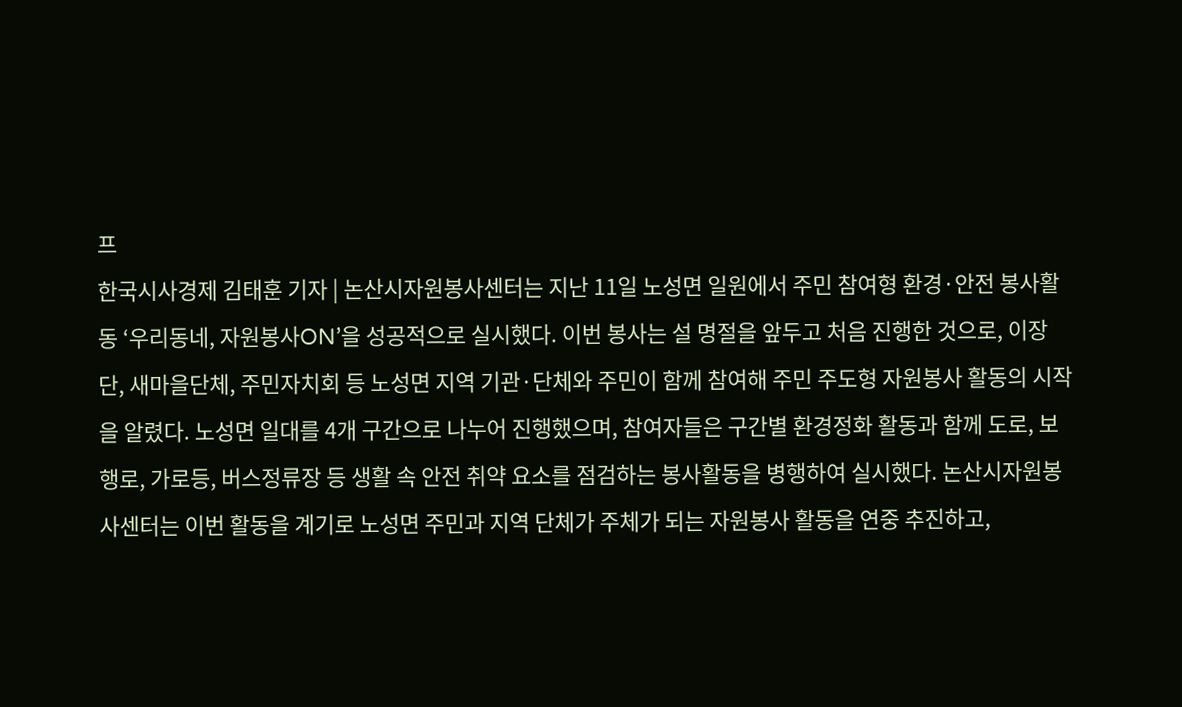프
한국시사경제 김태훈 기자 | 논산시자원봉사센터는 지난 11일 노성면 일원에서 주민 참여형 환경·안전 봉사활동 ‘우리동네, 자원봉사ON’을 성공적으로 실시했다. 이번 봉사는 설 명절을 앞두고 처음 진행한 것으로, 이장단, 새마을단체, 주민자치회 등 노성면 지역 기관·단체와 주민이 함께 참여해 주민 주도형 자원봉사 활동의 시작을 알렸다. 노성면 일대를 4개 구간으로 나누어 진행했으며, 참여자들은 구간별 환경정화 활동과 함께 도로, 보행로, 가로등, 버스정류장 등 생활 속 안전 취약 요소를 점검하는 봉사활동을 병행하여 실시했다. 논산시자원봉사센터는 이번 활동을 계기로 노성면 주민과 지역 단체가 주체가 되는 자원봉사 활동을 연중 추진하고,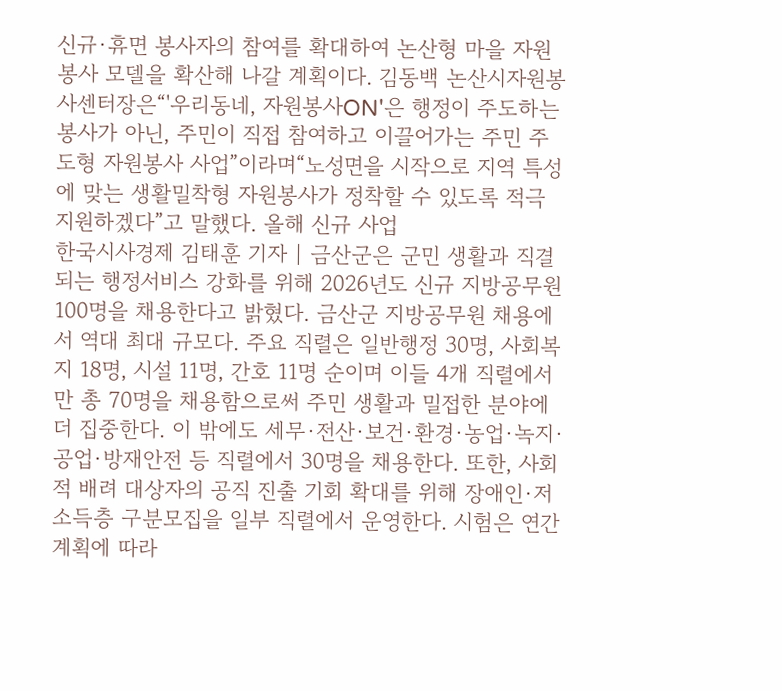신규·휴면 봉사자의 참여를 확대하여 논산형 마을 자원봉사 모델을 확산해 나갈 계획이다. 김동백 논산시자원봉사센터장은“'우리동네, 자원봉사ON'은 행정이 주도하는 봉사가 아닌, 주민이 직접 참여하고 이끌어가는 주민 주도형 자원봉사 사업”이라며“노성면을 시작으로 지역 특성에 맞는 생활밀착형 자원봉사가 정착할 수 있도록 적극 지원하겠다”고 말했다. 올해 신규 사업
한국시사경제 김태훈 기자 | 금산군은 군민 생활과 직결되는 행정서비스 강화를 위해 2026년도 신규 지방공무원 100명을 채용한다고 밝혔다. 금산군 지방공무원 채용에서 역대 최대 규모다. 주요 직렬은 일반행정 30명, 사회복지 18명, 시설 11명, 간호 11명 순이며 이들 4개 직렬에서만 총 70명을 채용함으로써 주민 생활과 밀접한 분야에 더 집중한다. 이 밖에도 세무·전산·보건·환경·농업·녹지·공업·방재안전 등 직렬에서 30명을 채용한다. 또한, 사회적 배려 대상자의 공직 진출 기회 확대를 위해 장애인·저소득층 구분모집을 일부 직렬에서 운영한다. 시험은 연간 계획에 따라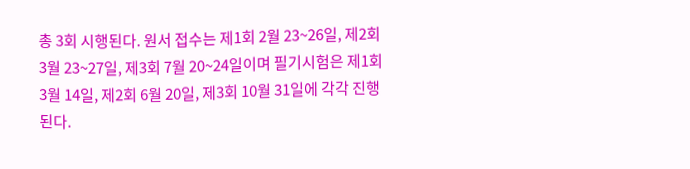총 3회 시행된다. 원서 접수는 제1회 2월 23~26일, 제2회 3월 23~27일, 제3회 7월 20~24일이며 필기시험은 제1회 3월 14일, 제2회 6월 20일, 제3회 10월 31일에 각각 진행된다.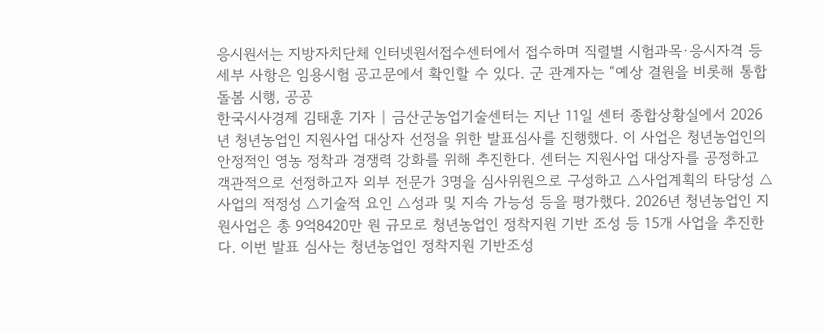응시원서는 지방자치단체 인터넷원서접수센터에서 접수하며 직렬별 시험과목·응시자격 등 세부 사항은 임용시험 공고문에서 확인할 수 있다. 군 관계자는 “예상 결원을 비롯해 통합돌봄 시행, 공공
한국시사경제 김태훈 기자 | 금산군농업기술센터는 지난 11일 센터 종합상황실에서 2026년 청년농업인 지원사업 대상자 선정을 위한 발표심사를 진행했다. 이 사업은 청년농업인의 안정적인 영농 정착과 경쟁력 강화를 위해 추진한다. 센터는 지원사업 대상자를 공정하고 객관적으로 선정하고자 외부 전문가 3명을 심사위원으로 구성하고 △사업계획의 타당성 △사업의 적정성 △기술적 요인 △성과 및 지속 가능성 등을 평가했다. 2026년 청년농업인 지원사업은 총 9억8420만 원 규모로 청년농업인 정착지원 기반 조성 등 15개 사업을 추진한다. 이번 발표 심사는 청년농업인 정착지원 기반조성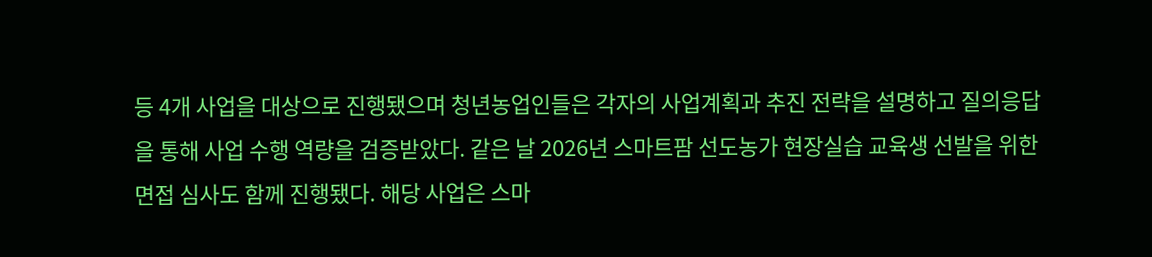등 4개 사업을 대상으로 진행됐으며 청년농업인들은 각자의 사업계획과 추진 전략을 설명하고 질의응답을 통해 사업 수행 역량을 검증받았다. 같은 날 2026년 스마트팜 선도농가 현장실습 교육생 선발을 위한 면접 심사도 함께 진행됐다. 해당 사업은 스마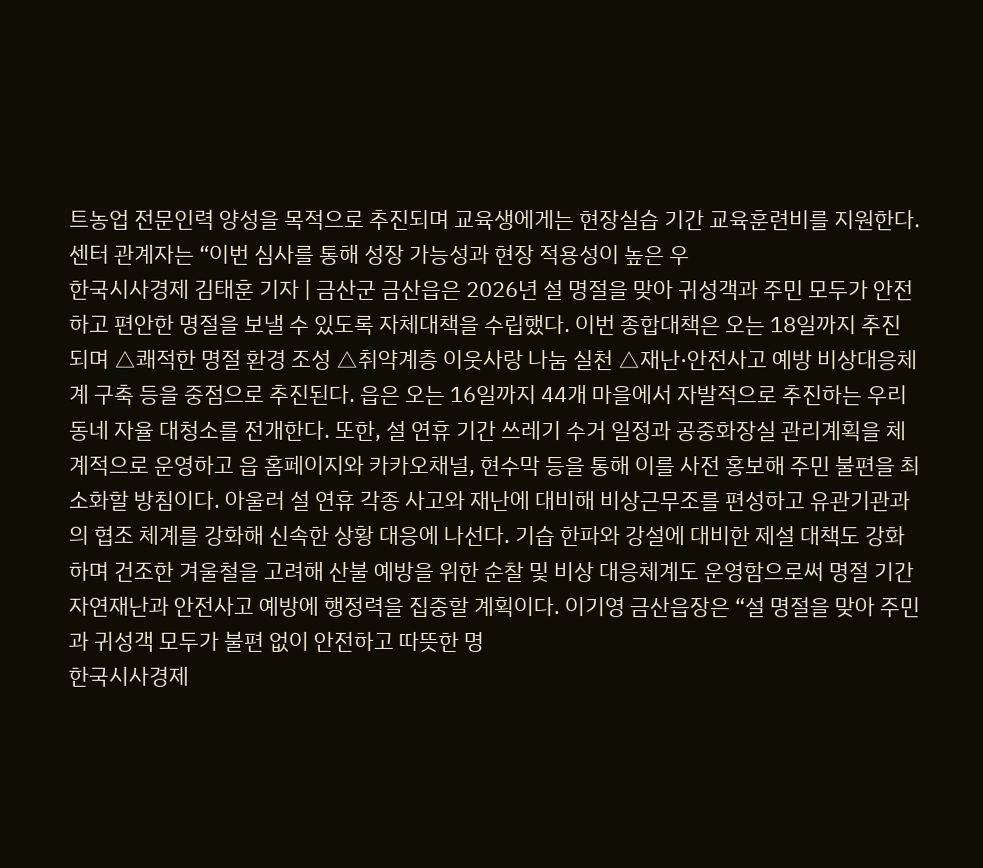트농업 전문인력 양성을 목적으로 추진되며 교육생에게는 현장실습 기간 교육훈련비를 지원한다. 센터 관계자는 “이번 심사를 통해 성장 가능성과 현장 적용성이 높은 우
한국시사경제 김태훈 기자 | 금산군 금산읍은 2026년 설 명절을 맞아 귀성객과 주민 모두가 안전하고 편안한 명절을 보낼 수 있도록 자체대책을 수립했다. 이번 종합대책은 오는 18일까지 추진되며 △쾌적한 명절 환경 조성 △취약계층 이웃사랑 나눔 실천 △재난·안전사고 예방 비상대응체계 구축 등을 중점으로 추진된다. 읍은 오는 16일까지 44개 마을에서 자발적으로 추진하는 우리 동네 자율 대청소를 전개한다. 또한, 설 연휴 기간 쓰레기 수거 일정과 공중화장실 관리계획을 체계적으로 운영하고 읍 홈페이지와 카카오채널, 현수막 등을 통해 이를 사전 홍보해 주민 불편을 최소화할 방침이다. 아울러 설 연휴 각종 사고와 재난에 대비해 비상근무조를 편성하고 유관기관과의 협조 체계를 강화해 신속한 상황 대응에 나선다. 기습 한파와 강설에 대비한 제설 대책도 강화하며 건조한 겨울철을 고려해 산불 예방을 위한 순찰 및 비상 대응체계도 운영함으로써 명절 기간 자연재난과 안전사고 예방에 행정력을 집중할 계획이다. 이기영 금산읍장은 “설 명절을 맞아 주민과 귀성객 모두가 불편 없이 안전하고 따뜻한 명
한국시사경제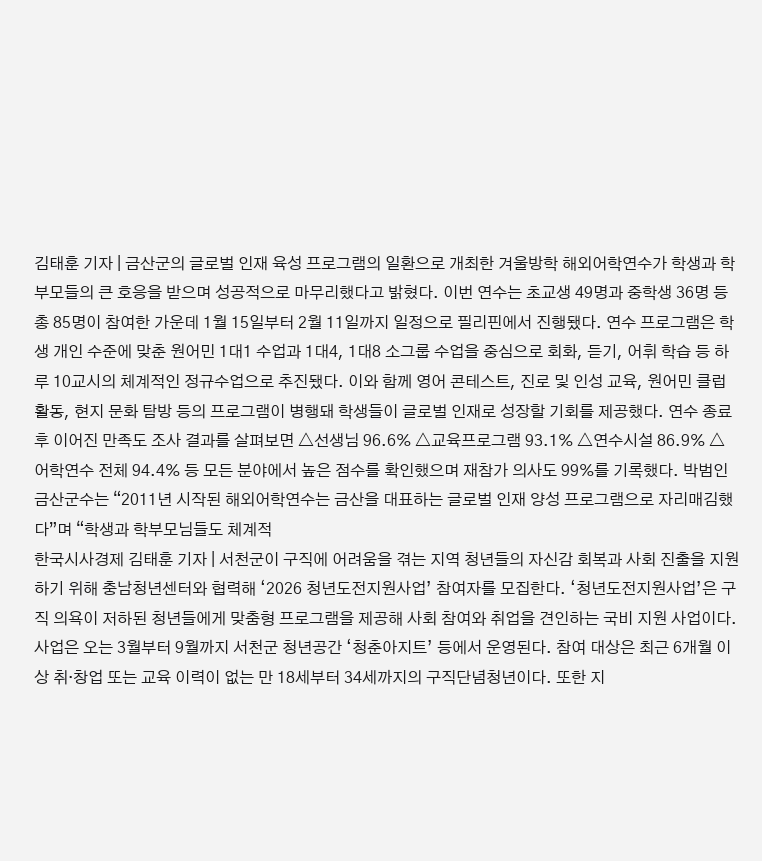김태훈 기자 | 금산군의 글로벌 인재 육성 프로그램의 일환으로 개최한 겨울방학 해외어학연수가 학생과 학부모들의 큰 호응을 받으며 성공적으로 마무리했다고 밝혔다. 이번 연수는 초교생 49명과 중학생 36명 등 총 85명이 참여한 가운데 1월 15일부터 2월 11일까지 일정으로 필리핀에서 진행됐다. 연수 프로그램은 학생 개인 수준에 맞춘 원어민 1대1 수업과 1대4, 1대8 소그룹 수업을 중심으로 회화, 듣기, 어휘 학습 등 하루 10교시의 체계적인 정규수업으로 추진됐다. 이와 함께 영어 콘테스트, 진로 및 인성 교육, 원어민 클럽활동, 현지 문화 탐방 등의 프로그램이 병행돼 학생들이 글로벌 인재로 성장할 기회를 제공했다. 연수 종료 후 이어진 만족도 조사 결과를 살펴보면 △선생님 96.6% △교육프로그램 93.1% △연수시설 86.9% △어학연수 전체 94.4% 등 모든 분야에서 높은 점수를 확인했으며 재참가 의사도 99%를 기록했다. 박범인 금산군수는 “2011년 시작된 해외어학연수는 금산을 대표하는 글로벌 인재 양성 프로그램으로 자리매김했다”며 “학생과 학부모님들도 체계적
한국시사경제 김태훈 기자 | 서천군이 구직에 어려움을 겪는 지역 청년들의 자신감 회복과 사회 진출을 지원하기 위해 충남청년센터와 협력해 ‘2026 청년도전지원사업’ 참여자를 모집한다. ‘청년도전지원사업’은 구직 의욕이 저하된 청년들에게 맞춤형 프로그램을 제공해 사회 참여와 취업을 견인하는 국비 지원 사업이다. 사업은 오는 3월부터 9월까지 서천군 청년공간 ‘청춘아지트’ 등에서 운영된다. 참여 대상은 최근 6개월 이상 취·창업 또는 교육 이력이 없는 만 18세부터 34세까지의 구직단념청년이다. 또한 지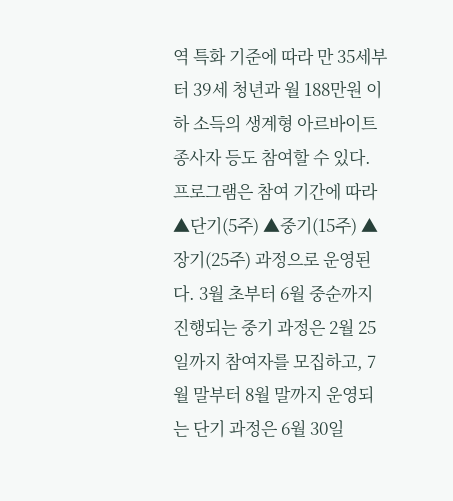역 특화 기준에 따라 만 35세부터 39세 청년과 월 188만원 이하 소득의 생계형 아르바이트 종사자 등도 참여할 수 있다. 프로그램은 참여 기간에 따라 ▲단기(5주) ▲중기(15주) ▲장기(25주) 과정으로 운영된다. 3월 초부터 6월 중순까지 진행되는 중기 과정은 2월 25일까지 참여자를 모집하고, 7월 말부터 8월 말까지 운영되는 단기 과정은 6월 30일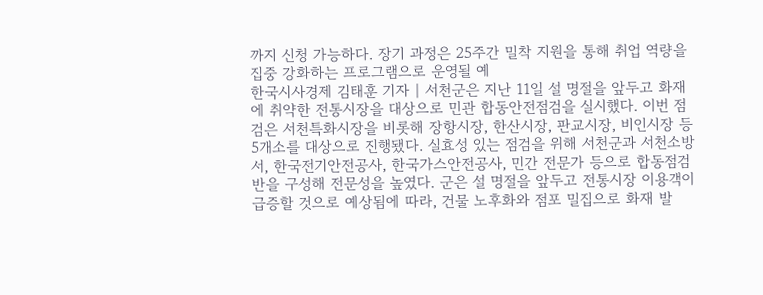까지 신청 가능하다. 장기 과정은 25주간 밀착 지원을 통해 취업 역량을 집중 강화하는 프로그램으로 운영될 예
한국시사경제 김태훈 기자 | 서천군은 지난 11일 설 명절을 앞두고 화재에 취약한 전통시장을 대상으로 민관 합동안전점검을 실시했다. 이번 점검은 서천특화시장을 비롯해 장항시장, 한산시장, 판교시장, 비인시장 등 5개소를 대상으로 진행됐다. 실효성 있는 점검을 위해 서천군과 서천소방서, 한국전기안전공사, 한국가스안전공사, 민간 전문가 등으로 합동점검반을 구성해 전문성을 높였다. 군은 설 명절을 앞두고 전통시장 이용객이 급증할 것으로 예상됨에 따라, 건물 노후화와 점포 밀집으로 화재 발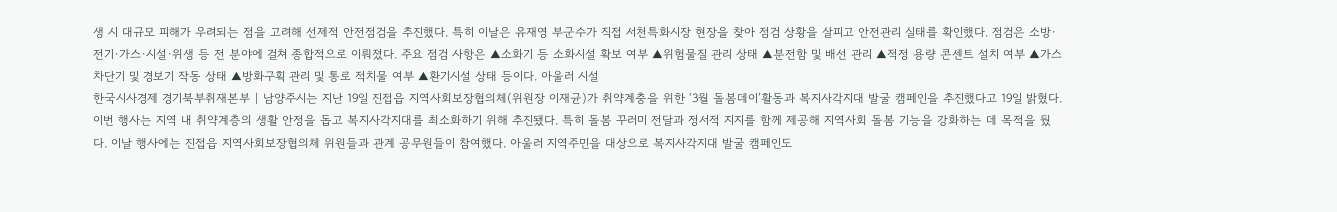생 시 대규모 피해가 우려되는 점을 고려해 선제적 안전점검을 추진했다. 특히 이날은 유재영 부군수가 직접 서천특화시장 현장을 찾아 점검 상황을 살피고 안전관리 실태를 확인했다. 점검은 소방·전기·가스·시설·위생 등 전 분야에 걸쳐 종합적으로 이뤄졌다. 주요 점검 사항은 ▲소화기 등 소화시설 확보 여부 ▲위험물질 관리 상태 ▲분전함 및 배선 관리 ▲적정 용량 콘센트 설치 여부 ▲가스 차단기 및 경보기 작동 상태 ▲방화구획 관리 및 통로 적치물 여부 ▲환기시설 상태 등이다. 아울러 시설
한국시사경제 경기북부취재본부 | 남양주시는 지난 19일 진접읍 지역사회보장협의체(위원장 이재균)가 취약계충을 위한 ‘3월 돌봄데이’활동과 복지사각지대 발굴 캠페인을 추진했다고 19일 밝혔다. 이번 행사는 지역 내 취약계층의 생활 안정을 돕고 복지사각지대를 최소화하기 위해 추진됐다. 특히 돌봄 꾸러미 전달과 정서적 지지를 함께 제공해 지역사회 돌봄 기능을 강화하는 데 목적을 뒀다. 이날 행사에는 진접읍 지역사회보장협의체 위원들과 관계 공무원들이 참여했다. 아울러 지역주민을 대상으로 복지사각지대 발굴 캠페인도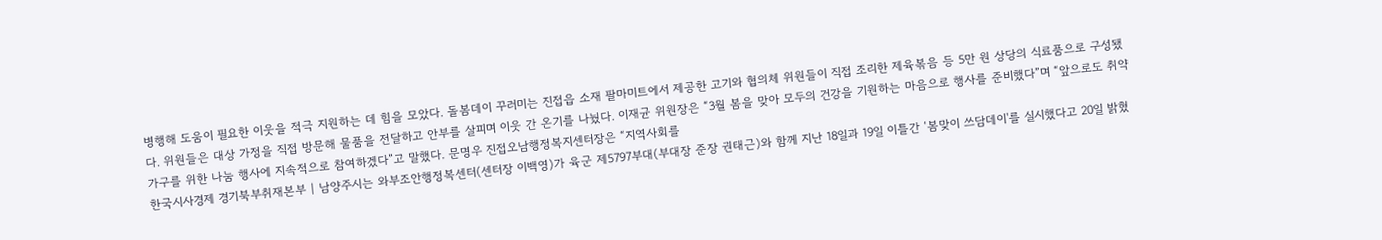병행해 도움이 필요한 이웃을 적극 지원하는 데 힘을 모았다. 돌봄데이 꾸러미는 진접읍 소재 팔마미트에서 제공한 고기와 협의체 위원들이 직접 조리한 제육볶음 등 5만 원 상당의 식료품으로 구성됐다. 위원들은 대상 가정을 직접 방문해 물품을 전달하고 안부를 살피며 이웃 간 온기를 나눴다. 이재균 위원장은 “3월 봄을 맞아 모두의 건강을 기원하는 마음으로 행사를 준비했다”며 “앞으로도 취약가구를 위한 나눔 행사에 지속적으로 참여하겠다”고 말했다. 문명우 진접오남행정복지센터장은 “지역사회를
한국시사경제 경기북부취재본부 | 남양주시는 와부조안행정복센터(센터장 이백영)가 육군 제5797부대(부대장 준장 권태근)와 함께 지난 18일과 19일 이틀간 ‘봄맞이 쓰담데이'를 실시했다고 20일 밝혔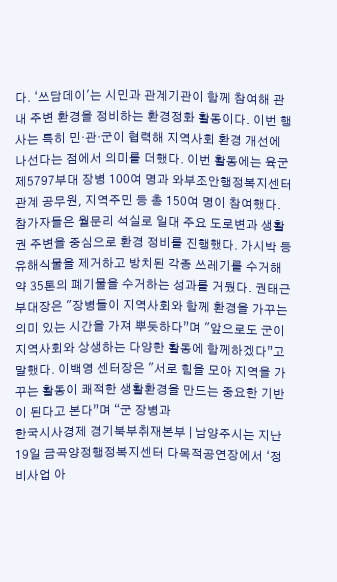다. ‘쓰담데이'는 시민과 관계기관이 함께 참여해 관내 주변 환경을 정비하는 환경정화 활동이다. 이번 행사는 특히 민·관·군이 협력해 지역사회 환경 개선에 나선다는 점에서 의미를 더했다. 이번 활동에는 육군 제5797부대 장병 100여 명과 와부조안행정복지센터 관계 공무원, 지역주민 등 총 150여 명이 참여했다. 참가자들은 월문리 석실로 일대 주요 도로변과 생활권 주변을 중심으로 환경 정비를 진행했다. 가시박 등 유해식물을 제거하고 방치된 각종 쓰레기를 수거해 약 35톤의 폐기물을 수거하는 성과를 거뒀다. 권태근 부대장은 "장병들이 지역사회와 함께 환경을 가꾸는 의미 있는 시간을 가져 뿌듯하다”며 "앞으로도 군이 지역사회와 상생하는 다양한 활동에 함께하겠다”고 말했다. 이백영 센터장은 "서로 힘을 모아 지역을 가꾸는 활동이 쾌적한 생활환경을 만드는 중요한 기반이 된다고 본다”며 “군 장병과
한국시사경제 경기북부취재본부 | 남양주시는 지난 19일 금곡양정행정복지센터 다목적공연장에서 ‘정비사업 아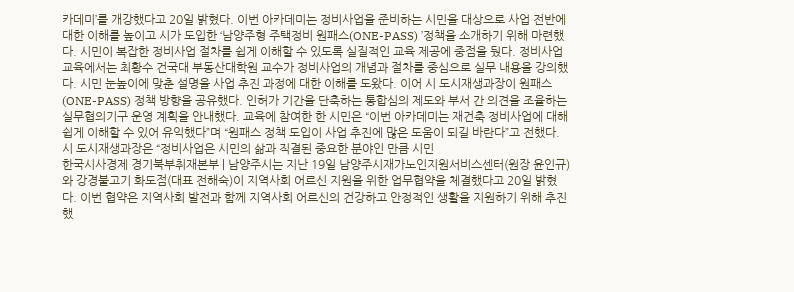카데미’를 개강했다고 20일 밝혔다. 이번 아카데미는 정비사업을 준비하는 시민을 대상으로 사업 전반에 대한 이해를 높이고 시가 도입한 ‘남양주형 주택정비 원패스(ONE-PASS) ’정책을 소개하기 위해 마련했다. 시민이 복잡한 정비사업 절차를 쉽게 이해할 수 있도록 실질적인 교육 제공에 중점을 뒀다. 정비사업 교육에서는 최황수 건국대 부동산대학원 교수가 정비사업의 개념과 절차를 중심으로 실무 내용을 강의했다. 시민 눈높이에 맞춘 설명을 사업 추진 과정에 대한 이해를 도왔다. 이어 시 도시재생과장이 원패스(ONE-PASS) 정책 방향을 공유했다. 인허가 기간을 단축하는 통합심의 제도와 부서 간 의견을 조율하는 실무협의기구 운영 계획을 안내했다. 교육에 참여한 한 시민은 “이번 아카데미는 재건축 정비사업에 대해 쉽게 이해할 수 있어 유익했다”며 “원패스 정책 도입이 사업 추진에 많은 도움이 되길 바란다”고 전했다. 시 도시재생과장은 “정비사업은 시민의 삶과 직결된 중요한 분야인 만큼 시민
한국시사경제 경기북부취재본부 | 남양주시는 지난 19일 남양주시재가노인지원서비스센터(원장 윤인규)와 강경불고기 화도점(대표 전해숙)이 지역사회 어르신 지원을 위한 업무협약을 체결했다고 20일 밝혔다. 이번 협약은 지역사회 발전과 함께 지역사회 어르신의 건강하고 안정적인 생활을 지원하기 위해 추진했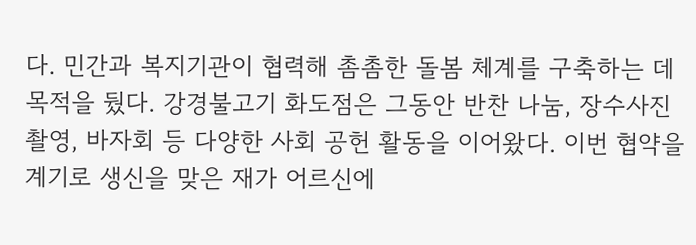다. 민간과 복지기관이 협력해 촘촘한 돌봄 체계를 구축하는 데 목적을 뒀다. 강경불고기 화도점은 그동안 반찬 나눔, 장수사진 촬영, 바자회 등 다양한 사회 공헌 활동을 이어왔다. 이번 협약을 계기로 생신을 맞은 재가 어르신에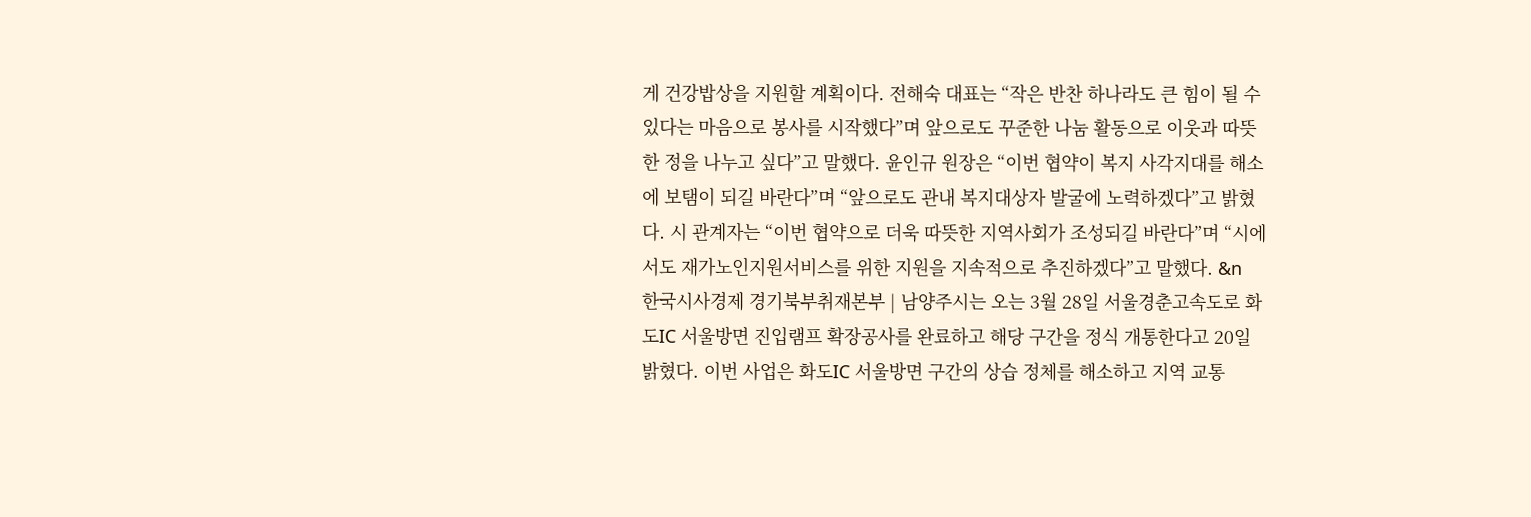게 건강밥상을 지원할 계획이다. 전해숙 대표는 “작은 반찬 하나라도 큰 힘이 될 수 있다는 마음으로 봉사를 시작했다”며 앞으로도 꾸준한 나눔 활동으로 이웃과 따뜻한 정을 나누고 싶다”고 말했다. 윤인규 원장은 “이번 협약이 복지 사각지대를 해소에 보탬이 되길 바란다”며 “앞으로도 관내 복지대상자 발굴에 노력하겠다”고 밝혔다. 시 관계자는 “이번 협약으로 더욱 따뜻한 지역사회가 조성되길 바란다”며 “시에서도 재가노인지원서비스를 위한 지원을 지속적으로 추진하겠다”고 말했다. &n
한국시사경제 경기북부취재본부 | 남양주시는 오는 3월 28일 서울경춘고속도로 화도IC 서울방면 진입램프 확장공사를 완료하고 해당 구간을 정식 개통한다고 20일 밝혔다. 이번 사업은 화도IC 서울방면 구간의 상습 정체를 해소하고 지역 교통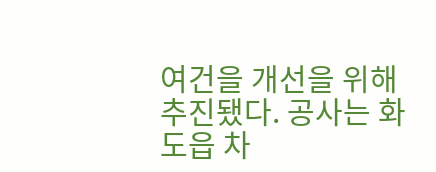여건을 개선을 위해 추진됐다. 공사는 화도읍 차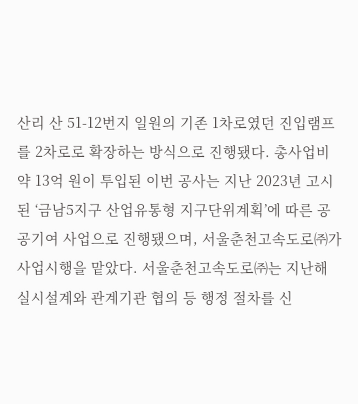산리 산 51-12번지 일원의 기존 1차로였던 진입램프를 2차로로 확장하는 방식으로 진행됐다. 총사업비 약 13억 원이 투입된 이번 공사는 지난 2023년 고시된 ‘금남5지구 산업유통형 지구단위계획’에 따른 공공기여 사업으로 진행됐으며, 서울춘천고속도로㈜가 사업시행을 맡았다. 서울춘천고속도로㈜는 지난해 실시설계와 관계기관 협의 등 행정 절차를 신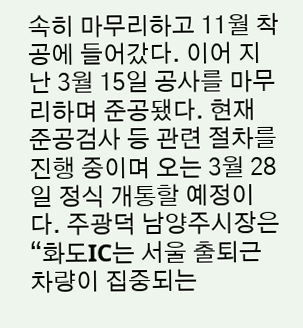속히 마무리하고 11월 착공에 들어갔다. 이어 지난 3월 15일 공사를 마무리하며 준공됐다. 현재 준공검사 등 관련 절차를 진행 중이며 오는 3월 28일 정식 개통할 예정이다. 주광덕 남양주시장은 “화도IC는 서울 출퇴근 차량이 집중되는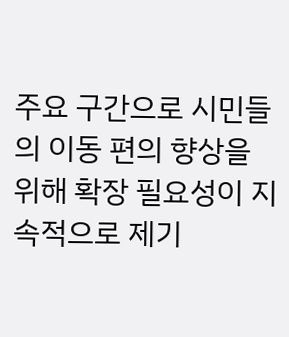주요 구간으로 시민들의 이동 편의 향상을 위해 확장 필요성이 지속적으로 제기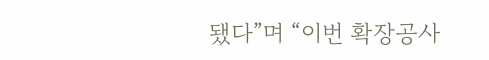됐다”며 “이번 확장공사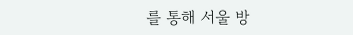를 통해 서울 방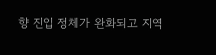향 진입 정체가 완화되고 지역